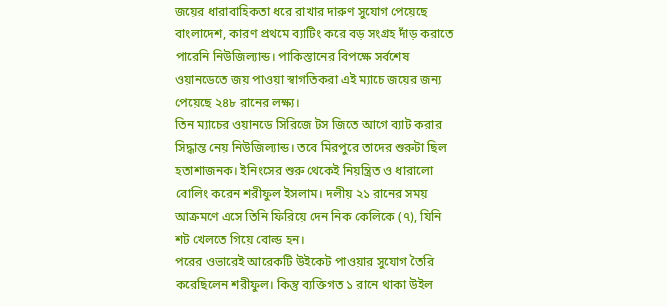জয়ের ধারাবাহিকতা ধরে রাখার দারুণ সুযোগ পেয়েছে বাংলাদেশ, কারণ প্রথমে ব্যাটিং করে বড় সংগ্রহ দাঁড় করাতে পারেনি নিউজিল্যান্ড। পাকিস্তানের বিপক্ষে সর্বশেষ ওয়ানডেতে জয় পাওয়া স্বাগতিকরা এই ম্যাচে জয়ের জন্য পেয়েছে ২৪৮ রানের লক্ষ্য।
তিন ম্যাচের ওয়ানডে সিরিজে টস জিতে আগে ব্যাট করার সিদ্ধান্ত নেয় নিউজিল্যান্ড। তবে মিরপুরে তাদের শুরুটা ছিল হতাশাজনক। ইনিংসের শুরু থেকেই নিয়ন্ত্রিত ও ধারালো বোলিং করেন শরীফুল ইসলাম। দলীয় ২১ রানের সময় আক্রমণে এসে তিনি ফিরিয়ে দেন নিক কেলিকে (৭), যিনি শট খেলতে গিয়ে বোল্ড হন।
পরের ওভারেই আরেকটি উইকেট পাওয়ার সুযোগ তৈরি করেছিলেন শরীফুল। কিন্তু ব্যক্তিগত ১ রানে থাকা উইল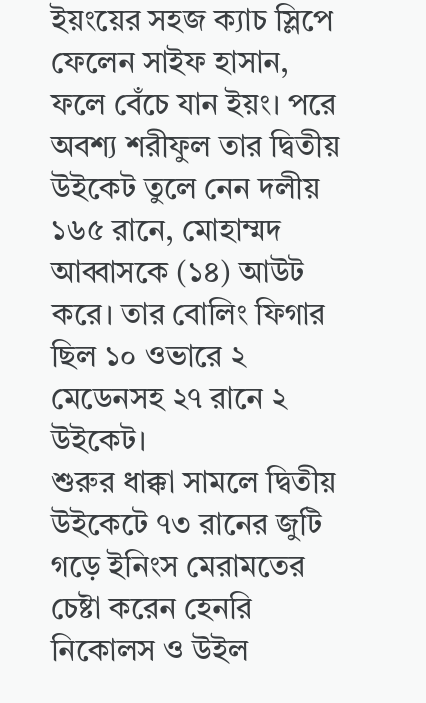ইয়ংয়ের সহজ ক্যাচ স্লিপে ফেলেন সাইফ হাসান, ফলে বেঁচে যান ইয়ং। পরে অবশ্য শরীফুল তার দ্বিতীয় উইকেট তুলে নেন দলীয় ১৬৫ রানে, মোহাম্মদ আব্বাসকে (১৪) আউট করে। তার বোলিং ফিগার ছিল ১০ ওভারে ২ মেডেনসহ ২৭ রানে ২ উইকেট।
শুরুর ধাক্কা সামলে দ্বিতীয় উইকেটে ৭৩ রানের জুটি গড়ে ইনিংস মেরামতের চেষ্টা করেন হেনরি নিকোলস ও উইল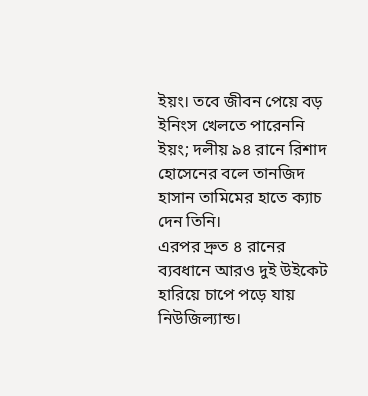ইয়ং। তবে জীবন পেয়ে বড় ইনিংস খেলতে পারেননি ইয়ং; দলীয় ৯৪ রানে রিশাদ হোসেনের বলে তানজিদ হাসান তামিমের হাতে ক্যাচ দেন তিনি।
এরপর দ্রুত ৪ রানের ব্যবধানে আরও দুই উইকেট হারিয়ে চাপে পড়ে যায় নিউজিল্যান্ড।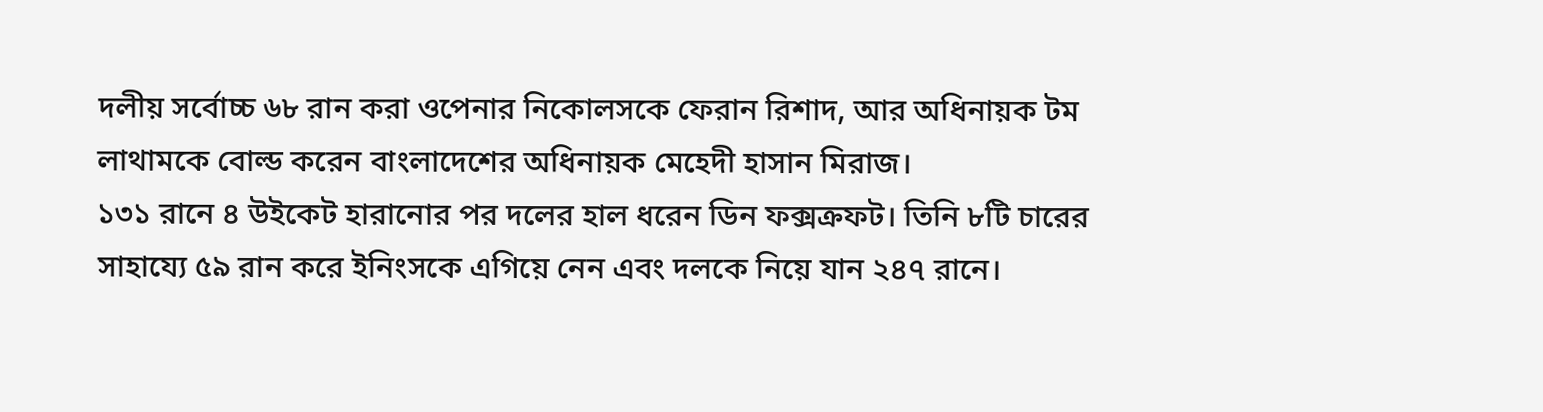দলীয় সর্বোচ্চ ৬৮ রান করা ওপেনার নিকোলসকে ফেরান রিশাদ, আর অধিনায়ক টম লাথামকে বোল্ড করেন বাংলাদেশের অধিনায়ক মেহেদী হাসান মিরাজ।
১৩১ রানে ৪ উইকেট হারানোর পর দলের হাল ধরেন ডিন ফক্সক্রফট। তিনি ৮টি চারের সাহায্যে ৫৯ রান করে ইনিংসকে এগিয়ে নেন এবং দলকে নিয়ে যান ২৪৭ রানে।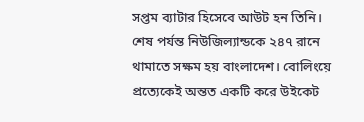সপ্তম ব্যাটার হিসেবে আউট হন তিনি।
শেষ পর্যন্ত নিউজিল্যান্ডকে ২৪৭ রানে থামাতে সক্ষম হয় বাংলাদেশ। বোলিংয়ে প্রত্যেকেই অন্তত একটি করে উইকেট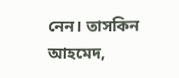নেন। তাসকিন আহমেদ,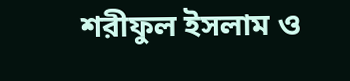শরীফুল ইসলাম ও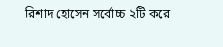রিশাদ হোসেন সর্বোচ্চ ২টি করে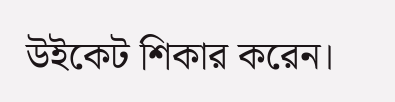উইকেট শিকার করেন।